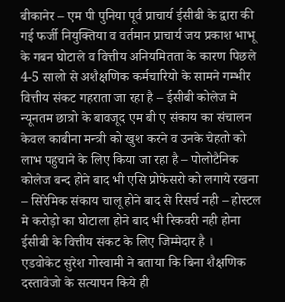बीकानेर – एम पी पुनिया पूर्व प्राचार्य ईसीबी के द्वारा की गई फर्जी नियुक्तिया व वर्तमान प्राचार्य जय प्रकाश भाभू के गबन घोटाले व वित्तीय अनियमितता के कारण पिछले 4-5 सालो से अशैक्षणिक कर्मचारियो के सामने गम्भीर वित्तीय संकट गहराता जा रहा है – ईसीबी कोलेज मे न्यूनतम छात्रो के बावजूद एम बी ए संकाय का संचालन केवल काबीना मन्त्री को खुश करने व उनके चेहतो को लाभ पहुचाने के लिए किया जा रहा है – पोलोटैनिक कोलेज बन्द होने बाद भी एसि प्रोफेसरो को लगाये रखना – सिरेमिक संकाय चालू होने बाद से रिसर्च नही – होस्टल मे करोड़ो का घोटाला होने बाद भी रिकवरी नही होना ईसीबी के वित्तीय संकट के लिए जिम्मेदार है ।
एडवोकेट सुरेश गोस्वामी ने बताया कि बिना शैक्षणिक दस्तावेजो के सत्यापन किये ही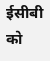ईसीबी को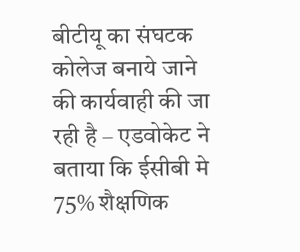बीटीयू का संघटक कोलेज बनाये जाने की कार्यवाही की जा रही है – एडवोकेट ने बताया कि ईसीबी मे 75% शैक्षणिक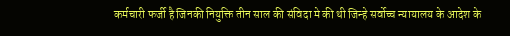कर्मचारी फर्जी है जिनकी नियुक्ति तीन साल की संविदा मे की थी जिन्हे सर्वोच्च न्यायालय के आदेश के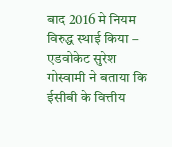बाद 2016 मे नियम विरुद्ध स्थाई किया – एडवोकेट सुरेश गोस्वामी ने बताया कि ईसीबी के वित्तीय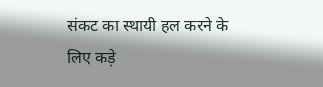संकट का स्थायी हल करने के लिए कड़े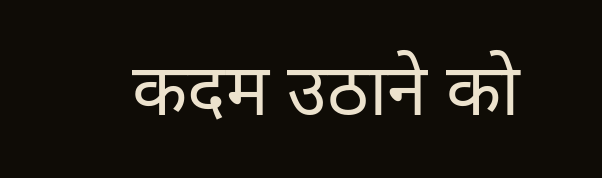कदम उठाने को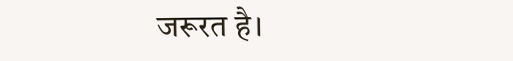जरूरत है।